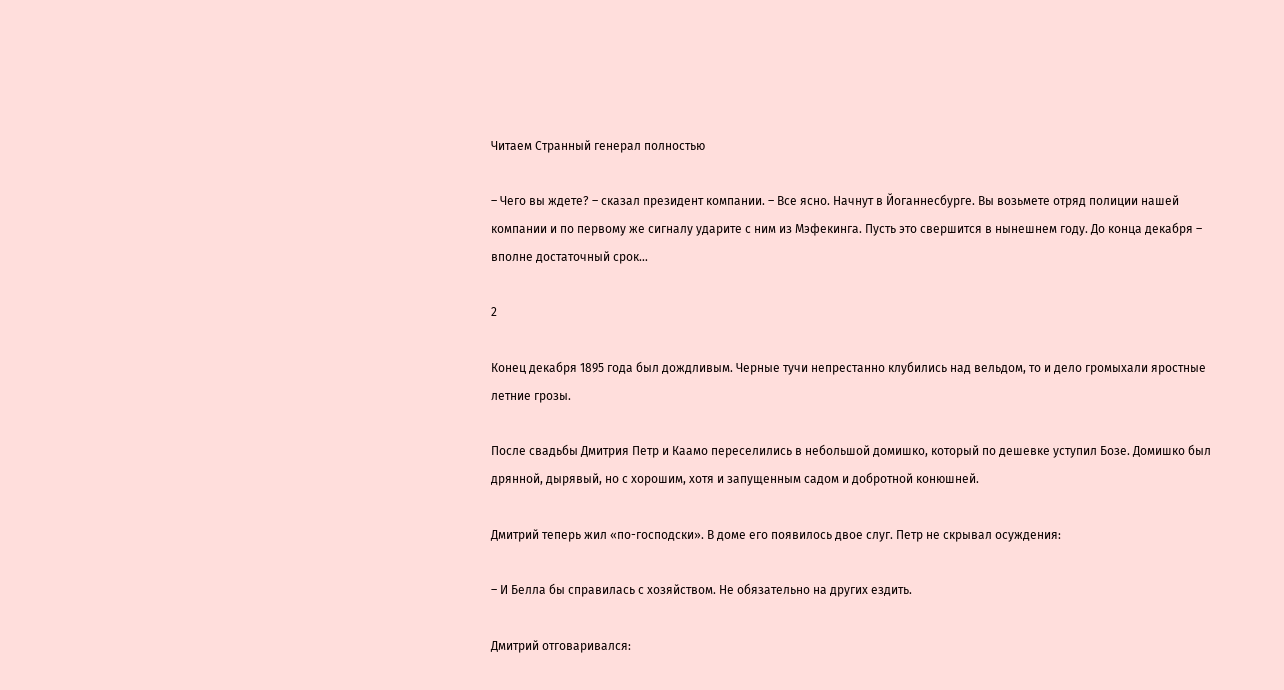Читаем Странный генерал полностью

– Чего вы ждете? – сказал президент компании. – Все ясно. Начнут в Йоганнесбурге. Вы возьмете отряд полиции нашей компании и по первому же сигналу ударите с ним из Мэфекинга. Пусть это свершится в нынешнем году. До конца декабря – вполне достаточный срок…

2

Конец декабря 1895 года был дождливым. Черные тучи непрестанно клубились над вельдом, то и дело громыхали яростные летние грозы.

После свадьбы Дмитрия Петр и Каамо переселились в небольшой домишко, который по дешевке уступил Бозе. Домишко был дрянной, дырявый, но с хорошим, хотя и запущенным садом и добротной конюшней.

Дмитрий теперь жил «по-господски». В доме его появилось двое слуг. Петр не скрывал осуждения:

– И Белла бы справилась с хозяйством. Не обязательно на других ездить.

Дмитрий отговаривался: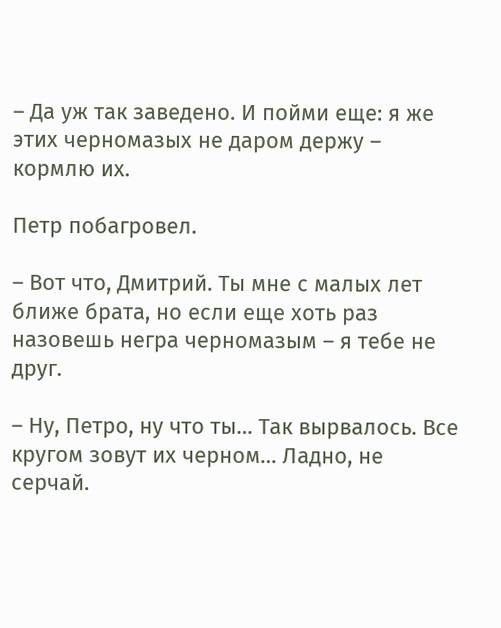– Да уж так заведено. И пойми еще: я же этих черномазых не даром держу – кормлю их.

Петр побагровел.

– Вот что, Дмитрий. Ты мне с малых лет ближе брата, но если еще хоть раз назовешь негра черномазым – я тебе не друг.

– Ну, Петро, ну что ты… Так вырвалось. Все кругом зовут их черном… Ладно, не серчай.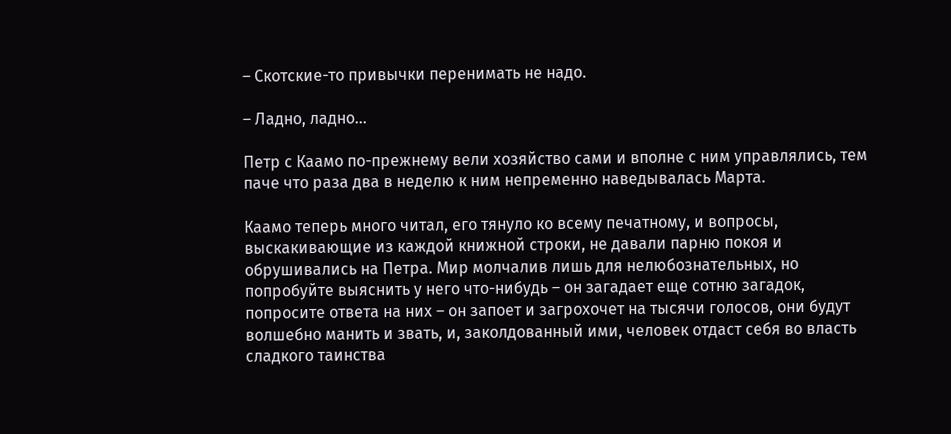– Скотские-то привычки перенимать не надо.

– Ладно, ладно…

Петр с Каамо по-прежнему вели хозяйство сами и вполне с ним управлялись, тем паче что раза два в неделю к ним непременно наведывалась Марта.

Каамо теперь много читал, его тянуло ко всему печатному, и вопросы, выскакивающие из каждой книжной строки, не давали парню покоя и обрушивались на Петра. Мир молчалив лишь для нелюбознательных, но попробуйте выяснить у него что-нибудь – он загадает еще сотню загадок, попросите ответа на них – он запоет и загрохочет на тысячи голосов, они будут волшебно манить и звать, и, заколдованный ими, человек отдаст себя во власть сладкого таинства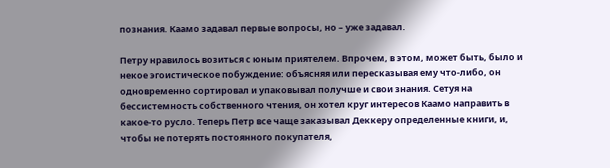познания. Каамо задавал первые вопросы, но – уже задавал.

Петру нравилось возиться с юным приятелем. Впрочем, в этом, может быть, было и некое эгоистическое побуждение: объясняя или пересказывая ему что-либо, он одновременно сортировал и упаковывал получше и свои знания. Сетуя на бессистемность собственного чтения, он хотел круг интересов Каамо направить в какое-то русло. Теперь Петр все чаще заказывал Деккеру определенные книги, и, чтобы не потерять постоянного покупателя,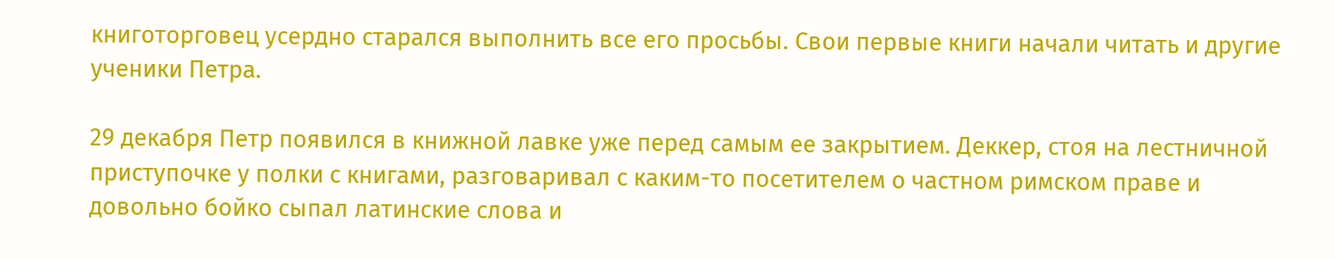книготорговец усердно старался выполнить все его просьбы. Свои первые книги начали читать и другие ученики Петра.

29 декабря Петр появился в книжной лавке уже перед самым ее закрытием. Деккер, стоя на лестничной приступочке у полки с книгами, разговаривал с каким-то посетителем о частном римском праве и довольно бойко сыпал латинские слова и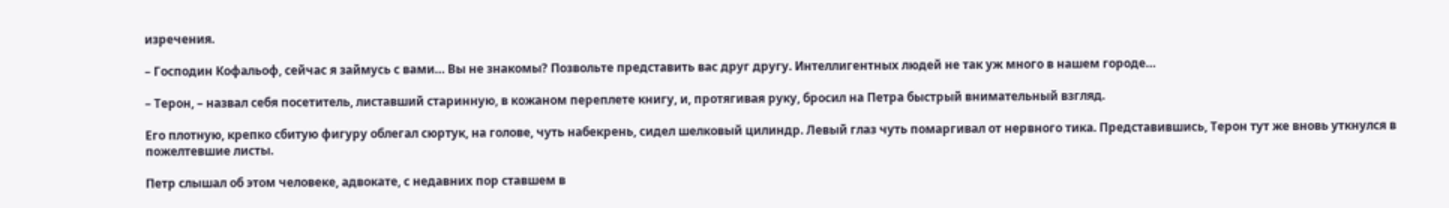изречения.

– Господин Кофальоф, сейчас я займусь с вами… Вы не знакомы? Позвольте представить вас друг другу. Интеллигентных людей не так уж много в нашем городе…

– Терон, – назвал себя посетитель, листавший старинную, в кожаном переплете книгу, и, протягивая руку, бросил на Петра быстрый внимательный взгляд.

Его плотную, крепко сбитую фигуру облегал сюртук, на голове, чуть набекрень, сидел шелковый цилиндр. Левый глаз чуть помаргивал от нервного тика. Представившись, Терон тут же вновь уткнулся в пожелтевшие листы.

Петр слышал об этом человеке, адвокате, с недавних пор ставшем в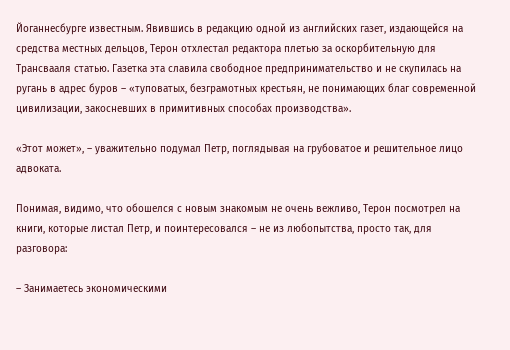Йоганнесбурге известным. Явившись в редакцию одной из английских газет, издающейся на средства местных дельцов, Терон отхлестал редактора плетью за оскорбительную для Трансвааля статью. Газетка эта славила свободное предпринимательство и не скупилась на ругань в адрес буров – «туповатых, безграмотных крестьян, не понимающих благ современной цивилизации, закосневших в примитивных способах производства».

«Этот может», – уважительно подумал Петр, поглядывая на грубоватое и решительное лицо адвоката.

Понимая, видимо, что обошелся с новым знакомым не очень вежливо, Терон посмотрел на книги, которые листал Петр, и поинтересовался – не из любопытства, просто так, для разговора:

– Занимаетесь экономическими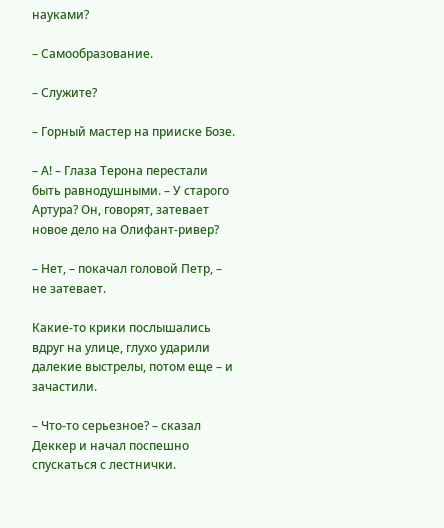науками?

– Самообразование.

– Служите?

– Горный мастер на прииске Бозе.

– А! – Глаза Терона перестали быть равнодушными. – У старого Артура? Он, говорят, затевает новое дело на Олифант-ривер?

– Нет, – покачал головой Петр, – не затевает.

Какие-то крики послышались вдруг на улице, глухо ударили далекие выстрелы, потом еще – и зачастили.

– Что-то серьезное? – сказал Деккер и начал поспешно спускаться с лестнички.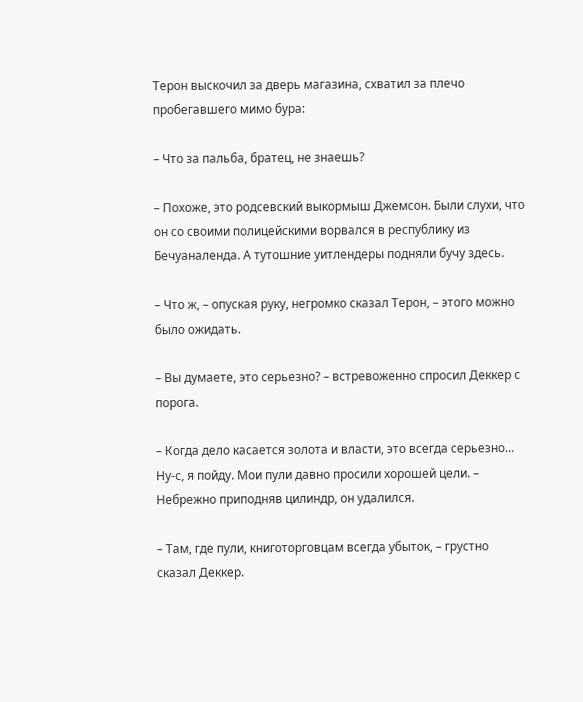Терон выскочил за дверь магазина, схватил за плечо пробегавшего мимо бура:

– Что за пальба, братец, не знаешь?

– Похоже, это родсевский выкормыш Джемсон. Были слухи, что он со своими полицейскими ворвался в республику из Бечуаналенда. А тутошние уитлендеры подняли бучу здесь.

– Что ж, – опуская руку, негромко сказал Терон, – этого можно было ожидать.

– Вы думаете, это серьезно? – встревоженно спросил Деккер с порога.

– Когда дело касается золота и власти, это всегда серьезно… Ну-с, я пойду. Мои пули давно просили хорошей цели. – Небрежно приподняв цилиндр, он удалился.

– Там, где пули, книготорговцам всегда убыток, – грустно сказал Деккер.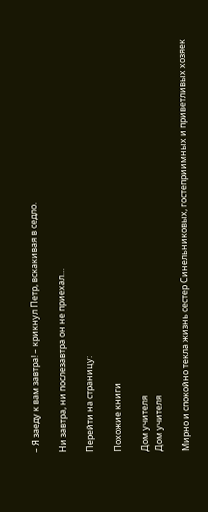– Я заеду к вам завтра! – крикнул Петр, вскакивая в седло.

Ни завтра, ни послезавтра он не приехал…

Перейти на страницу:

Похожие книги

Дом учителя
Дом учителя

Мирно и спокойно текла жизнь сестер Синельниковых, гостеприимных и приветливых хозяек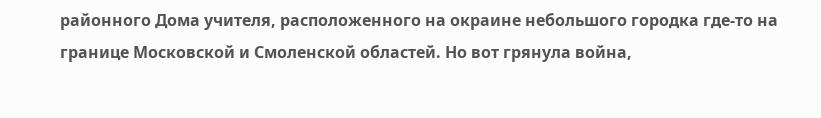районного Дома учителя, расположенного на окраине небольшого городка где-то на границе Московской и Смоленской областей. Но вот грянула война,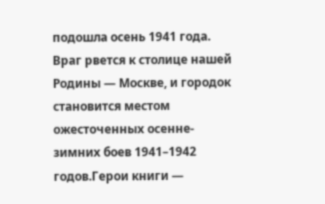подошла осень 1941 года. Враг рвется к столице нашей Родины — Москве, и городок становится местом ожесточенных осенне-зимних боев 1941–1942 годов.Герои книги —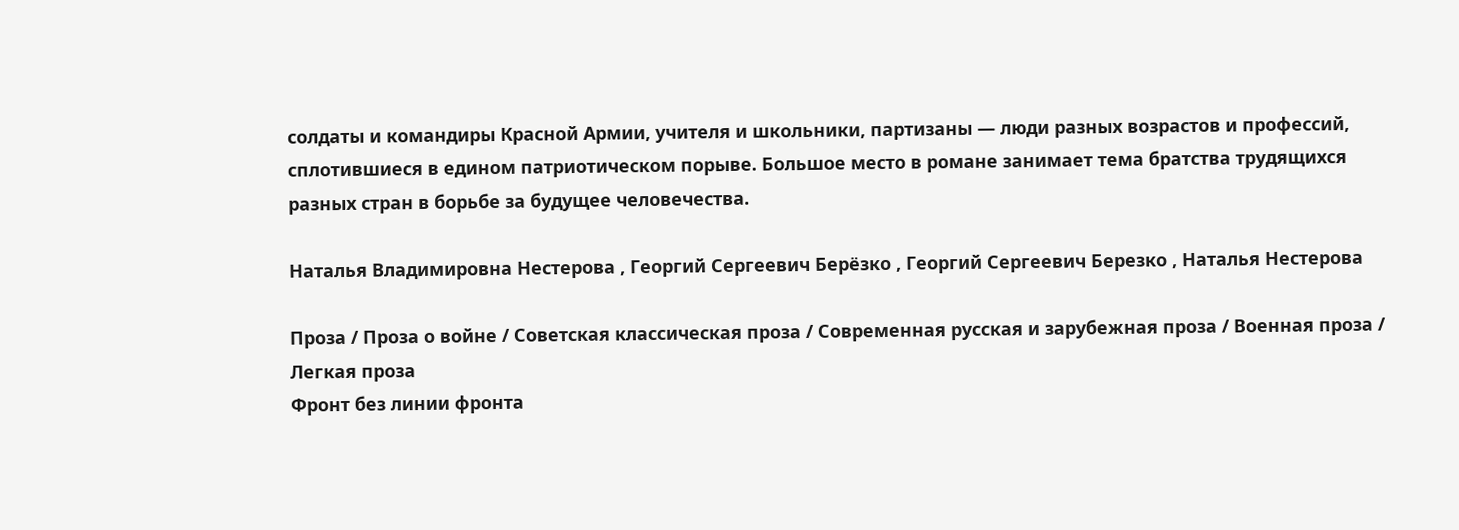солдаты и командиры Красной Армии, учителя и школьники, партизаны — люди разных возрастов и профессий, сплотившиеся в едином патриотическом порыве. Большое место в романе занимает тема братства трудящихся разных стран в борьбе за будущее человечества.

Наталья Владимировна Нестерова , Георгий Сергеевич Берёзко , Георгий Сергеевич Березко , Наталья Нестерова

Проза / Проза о войне / Советская классическая проза / Современная русская и зарубежная проза / Военная проза / Легкая проза
Фронт без линии фронта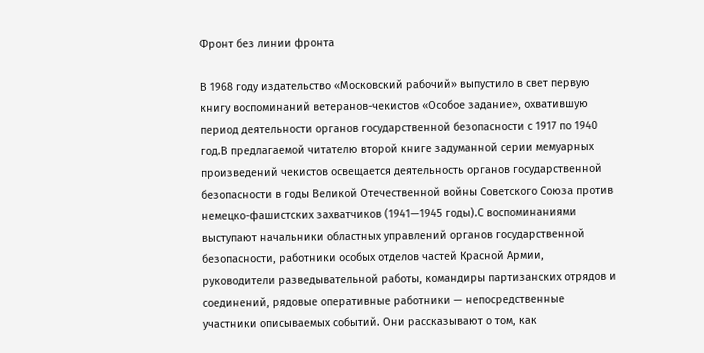Фронт без линии фронта

В 1968 году издательство «Московский рабочий» выпустило в свет первую книгу воспоминаний ветеранов-чекистов «Особое задание», охватившую период деятельности органов государственной безопасности с 1917 по 1940 год.В предлагаемой читателю второй книге задуманной серии мемуарных произведений чекистов освещается деятельность органов государственной безопасности в годы Великой Отечественной войны Советского Союза против немецко-фашистских захватчиков (1941—1945 годы).С воспоминаниями выступают начальники областных управлений органов государственной безопасности, работники особых отделов частей Красной Армии, руководители разведывательной работы, командиры партизанских отрядов и соединений, рядовые оперативные работники — непосредственные участники описываемых событий. Они рассказывают о том, как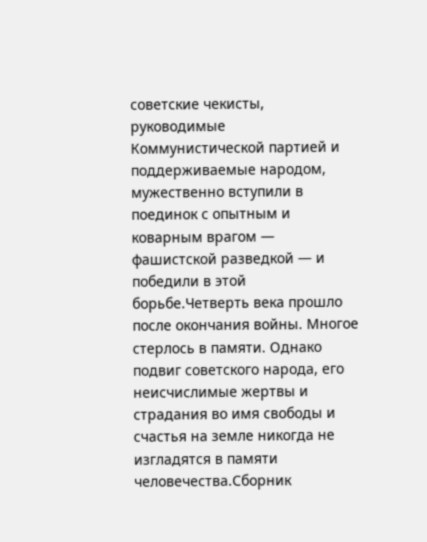советские чекисты, руководимые Коммунистической партией и поддерживаемые народом, мужественно вступили в поединок с опытным и коварным врагом — фашистской разведкой — и победили в этой борьбе.Четверть века прошло после окончания войны. Многое стерлось в памяти. Однако подвиг советского народа, его неисчислимые жертвы и страдания во имя свободы и счастья на земле никогда не изгладятся в памяти человечества.Сборник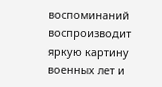воспоминаний воспроизводит яркую картину военных лет и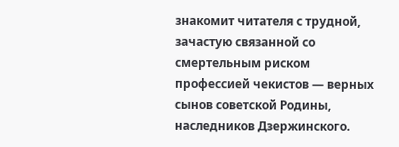знакомит читателя с трудной, зачастую связанной со смертельным риском профессией чекистов — верных сынов советской Родины, наследников Дзержинского.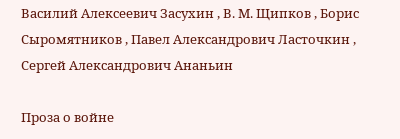Василий Алексеевич Засухин , В. М. Щипков , Борис Сыромятников , Павел Александрович Ласточкин , Сергей Александрович Ананьин

Проза о войне